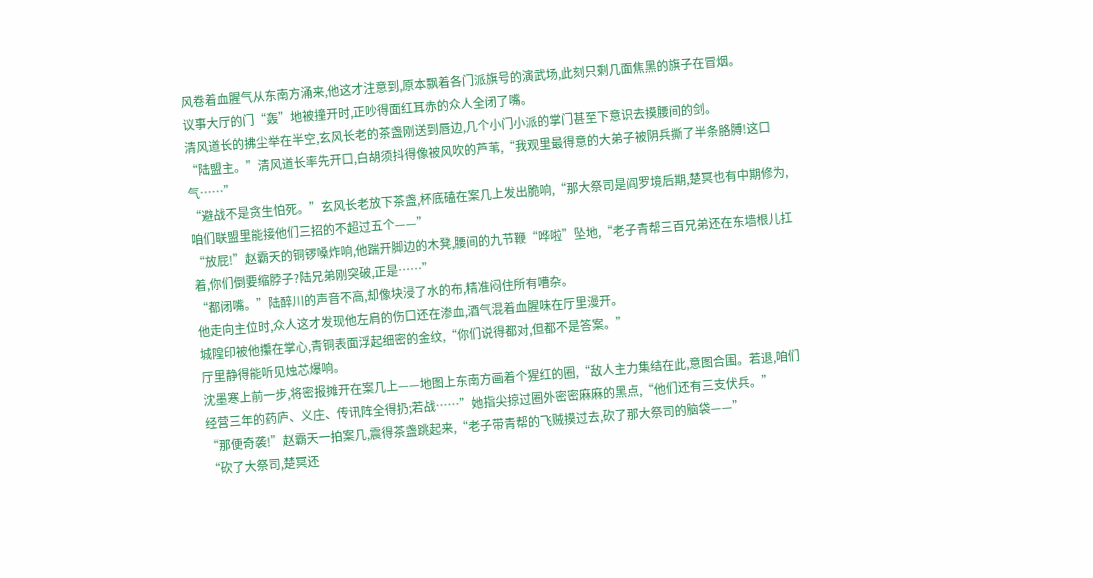风卷着血腥气从东南方涌来,他这才注意到,原本飘着各门派旗号的演武场,此刻只剩几面焦黑的旗子在冒烟。
议事大厅的门“轰”地被撞开时,正吵得面红耳赤的众人全闭了嘴。
清风道长的拂尘举在半空,玄风长老的茶盏刚送到唇边,几个小门小派的掌门甚至下意识去摸腰间的剑。
“陆盟主。”清风道长率先开口,白胡须抖得像被风吹的芦苇,“我观里最得意的大弟子被阴兵撕了半条胳膊!这口气……”
“避战不是贪生怕死。”玄风长老放下茶盏,杯底磕在案几上发出脆响,“那大祭司是阎罗境后期,楚冥也有中期修为,咱们联盟里能接他们三招的不超过五个——”
“放屁!”赵霸天的铜锣嗓炸响,他踹开脚边的木凳,腰间的九节鞭“哗啦”坠地,“老子青帮三百兄弟还在东墙根儿扛着,你们倒要缩脖子?陆兄弟刚突破,正是……”
“都闭嘴。”陆醉川的声音不高,却像块浸了水的布,精准闷住所有嘈杂。
他走向主位时,众人这才发现他左肩的伤口还在渗血,酒气混着血腥味在厅里漫开。
城隍印被他攥在掌心,青铜表面浮起细密的金纹,“你们说得都对,但都不是答案。”
厅里静得能听见烛芯爆响。
沈墨寒上前一步,将密报摊开在案几上——地图上东南方画着个猩红的圈,“敌人主力集结在此,意图合围。若退,咱们经营三年的药庐、义庄、传讯阵全得扔;若战……”她指尖掠过圈外密密麻麻的黑点,“他们还有三支伏兵。”
“那便奇袭!”赵霸天一拍案几,震得茶盏跳起来,“老子带青帮的飞贼摸过去,砍了那大祭司的脑袋——”
“砍了大祭司,楚冥还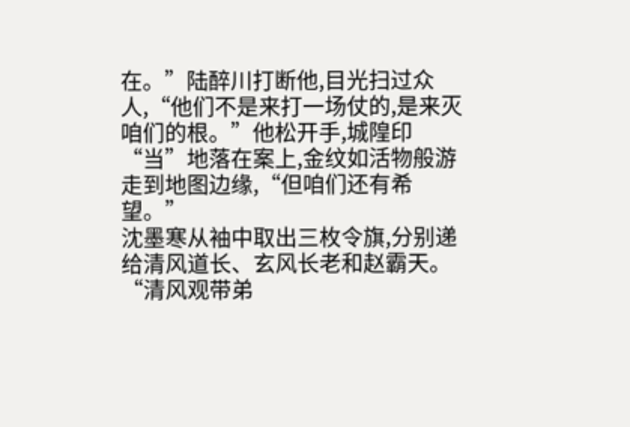在。”陆醉川打断他,目光扫过众人,“他们不是来打一场仗的,是来灭咱们的根。”他松开手,城隍印“当”地落在案上,金纹如活物般游走到地图边缘,“但咱们还有希望。”
沈墨寒从袖中取出三枚令旗,分别递给清风道长、玄风长老和赵霸天。
“清风观带弟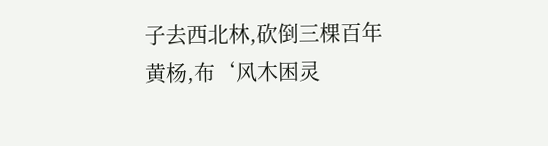子去西北林,砍倒三棵百年黄杨,布‘风木困灵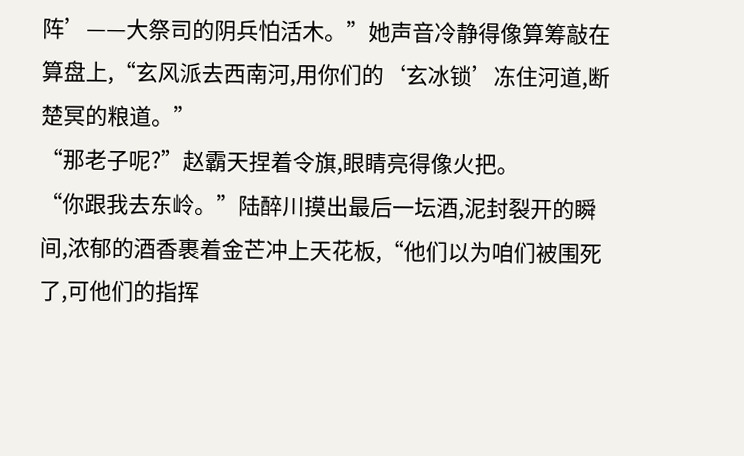阵’——大祭司的阴兵怕活木。”她声音冷静得像算筹敲在算盘上,“玄风派去西南河,用你们的‘玄冰锁’冻住河道,断楚冥的粮道。”
“那老子呢?”赵霸天捏着令旗,眼睛亮得像火把。
“你跟我去东岭。”陆醉川摸出最后一坛酒,泥封裂开的瞬间,浓郁的酒香裹着金芒冲上天花板,“他们以为咱们被围死了,可他们的指挥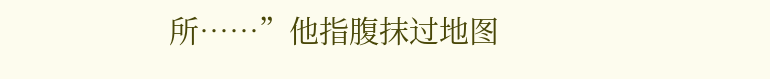所……”他指腹抹过地图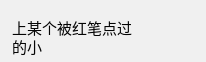上某个被红笔点过的小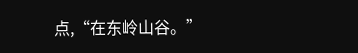点,“在东岭山谷。”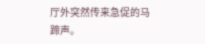厅外突然传来急促的马蹄声。